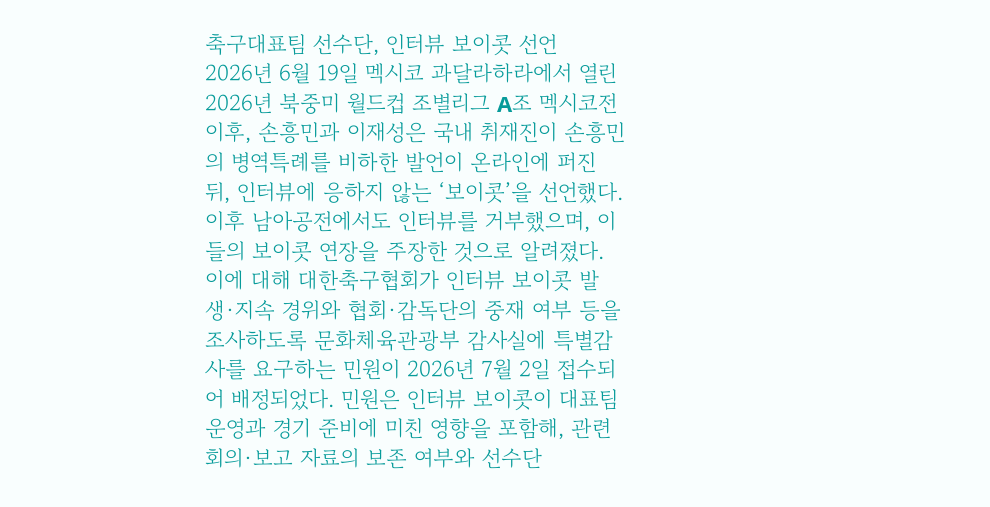축구대표팀 선수단, 인터뷰 보이콧 선언
2026년 6월 19일 멕시코 과달라하라에서 열린 2026년 북중미 월드컵 조별리그 A조 멕시코전 이후, 손흥민과 이재성은 국내 취재진이 손흥민의 병역특례를 비하한 발언이 온라인에 퍼진 뒤, 인터뷰에 응하지 않는 ‘보이콧’을 선언했다. 이후 남아공전에서도 인터뷰를 거부했으며, 이들의 보이콧 연장을 주장한 것으로 알려졌다. 이에 대해 대한축구협회가 인터뷰 보이콧 발생·지속 경위와 협회·감독단의 중재 여부 등을 조사하도록 문화체육관광부 감사실에 특별감사를 요구하는 민원이 2026년 7월 2일 접수되어 배정되었다. 민원은 인터뷰 보이콧이 대표팀 운영과 경기 준비에 미친 영향을 포함해, 관련 회의·보고 자료의 보존 여부와 선수단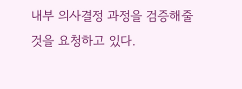내부 의사결정 과정을 검증해줄 것을 요청하고 있다.